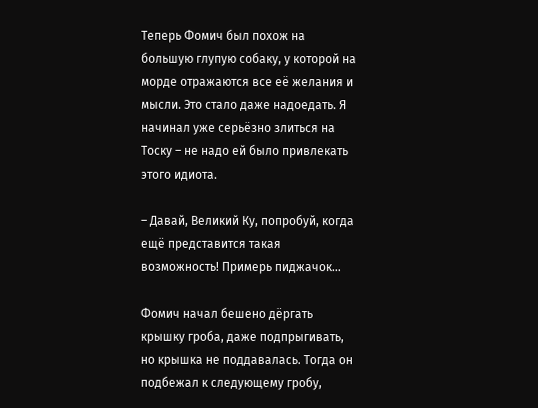Теперь Фомич был похож на большую глупую собаку, у которой на морде отражаются все её желания и мысли. Это стало даже надоедать. Я начинал уже серьёзно злиться на Тоску – не надо ей было привлекать этого идиота.

– Давай, Великий Ку, попробуй, когда ещё представится такая возможность! Примерь пиджачок…

Фомич начал бешено дёргать крышку гроба, даже подпрыгивать, но крышка не поддавалась. Тогда он подбежал к следующему гробу,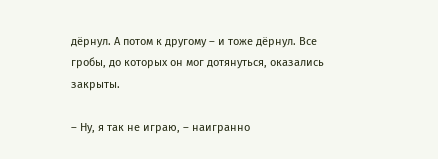дёрнул. А потом к другому – и тоже дёрнул. Все гробы, до которых он мог дотянуться, оказались закрыты.

– Ну, я так не играю, – наигранно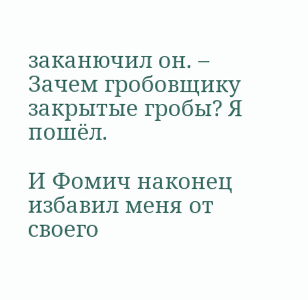заканючил он. – Зачем гробовщику закрытые гробы? Я пошёл.

И Фомич наконец избавил меня от своего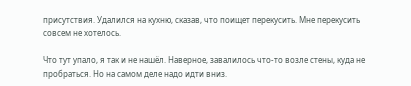присутствия. Удалился на кухню, сказав, что поищет перекусить. Мне перекусить совсем не хотелось.

Что тут упало, я так и не нашёл. Наверное, завалилось что-то возле стены, куда не пробраться. Но на самом деле надо идти вниз.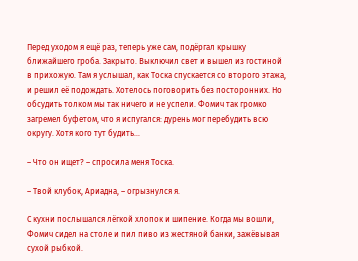Перед уходом я ещё раз, теперь уже сам, подёргал крышку ближайшего гроба. Закрыто. Выключил свет и вышел из гостиной в прихожую. Там я услышал, как Тоска спускается со второго этажа, и решил её подождать. Хотелось поговорить без посторонних. Но обсудить толком мы так ничего и не успели. Фомич так громко загремел буфетом, что я испугался: дурень мог перебудить всю округу. Хотя кого тут будить…

– Что он ищет? – спросила меня Тоска.

– Твой клубок, Ариадна, – огрызнулся я.

С кухни послышался лёгкой хлопок и шипение. Когда мы вошли, Фомич сидел на столе и пил пиво из жестяной банки, зажёвывая сухой рыбкой.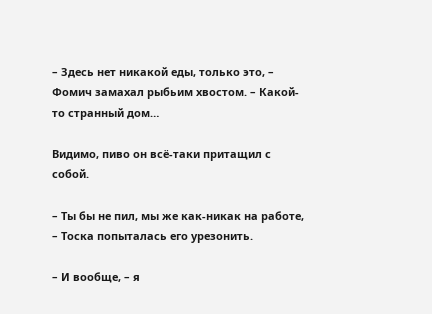– Здесь нет никакой еды, только это, – Фомич замахал рыбьим хвостом. – Какой-то странный дом…

Видимо, пиво он всё-таки притащил с собой.

– Ты бы не пил, мы же как-никак на работе, – Тоска попыталась его урезонить.

– И вообще, – я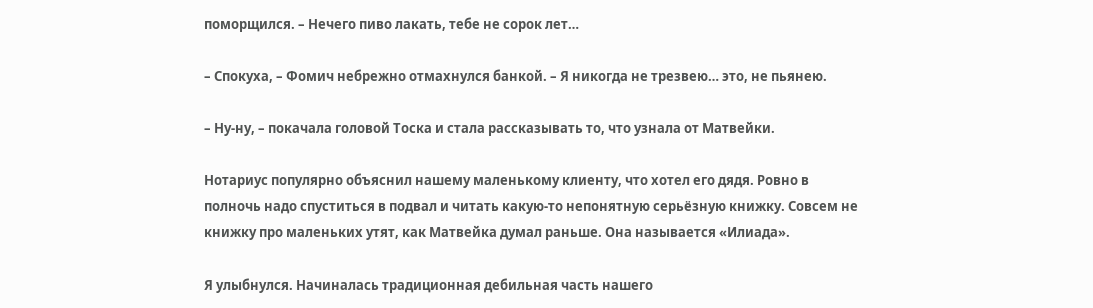поморщился. – Нечего пиво лакать, тебе не сорок лет…

– Спокуха, – Фомич небрежно отмахнулся банкой. – Я никогда не трезвею… это, не пьянею.

– Ну-ну, – покачала головой Тоска и стала рассказывать то, что узнала от Матвейки.

Нотариус популярно объяснил нашему маленькому клиенту, что хотел его дядя. Ровно в полночь надо спуститься в подвал и читать какую-то непонятную серьёзную книжку. Совсем не книжку про маленьких утят, как Матвейка думал раньше. Она называется «Илиада».

Я улыбнулся. Начиналась традиционная дебильная часть нашего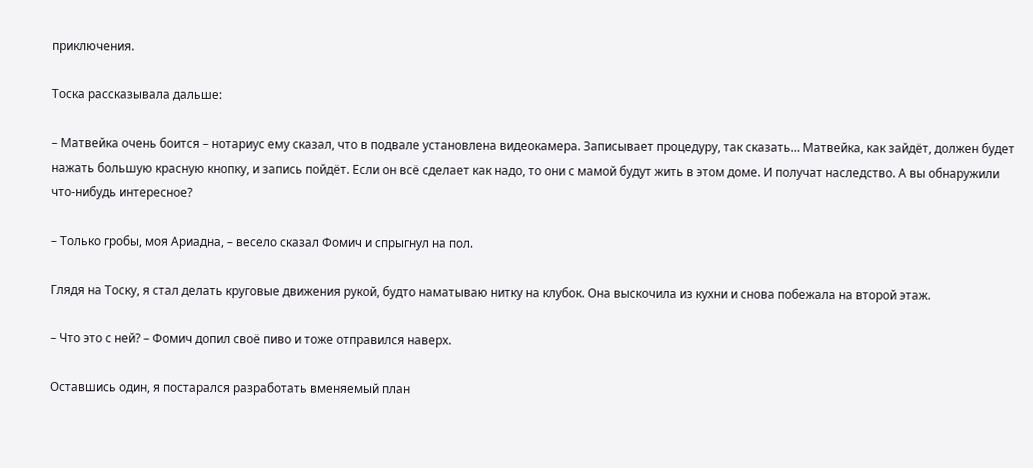приключения.

Тоска рассказывала дальше:

– Матвейка очень боится – нотариус ему сказал, что в подвале установлена видеокамера. Записывает процедуру, так сказать… Матвейка, как зайдёт, должен будет нажать большую красную кнопку, и запись пойдёт. Если он всё сделает как надо, то они с мамой будут жить в этом доме. И получат наследство. А вы обнаружили что-нибудь интересное?

– Только гробы, моя Ариадна, – весело сказал Фомич и спрыгнул на пол.

Глядя на Тоску, я стал делать круговые движения рукой, будто наматываю нитку на клубок. Она выскочила из кухни и снова побежала на второй этаж.

– Что это с ней? – Фомич допил своё пиво и тоже отправился наверх.

Оставшись один, я постарался разработать вменяемый план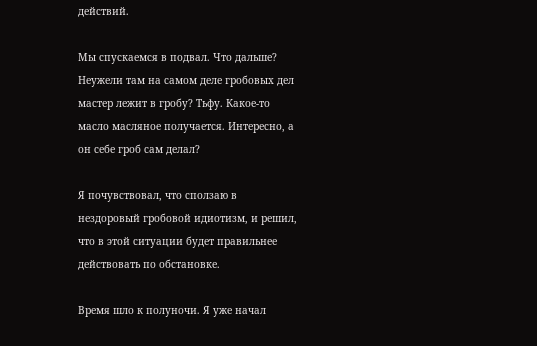действий.

Мы спускаемся в подвал. Что дальше? Неужели там на самом деле гробовых дел мастер лежит в гробу? Тьфу. Какое-то масло масляное получается. Интересно, а он себе гроб сам делал?

Я почувствовал, что сползаю в нездоровый гробовой идиотизм, и решил, что в этой ситуации будет правильнее действовать по обстановке.

Время шло к полуночи. Я уже начал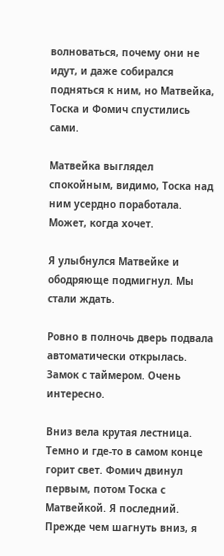волноваться, почему они не идут, и даже собирался подняться к ним, но Матвейка, Тоска и Фомич спустились сами.

Матвейка выглядел спокойным, видимо, Тоска над ним усердно поработала. Может, когда хочет.

Я улыбнулся Матвейке и ободряюще подмигнул. Мы стали ждать.

Ровно в полночь дверь подвала автоматически открылась. Замок с таймером. Очень интересно.

Вниз вела крутая лестница. Темно и где-то в самом конце горит свет. Фомич двинул первым, потом Тоска с Матвейкой. Я последний. Прежде чем шагнуть вниз, я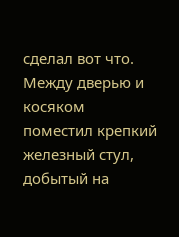сделал вот что. Между дверью и косяком поместил крепкий железный стул, добытый на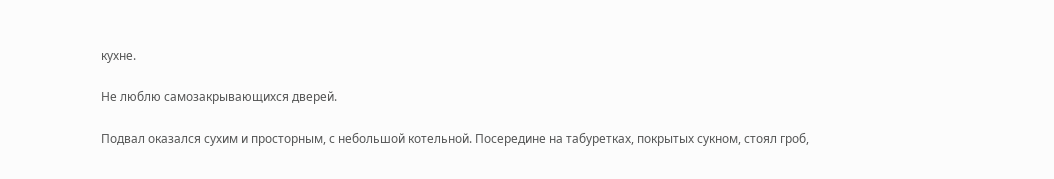кухне.

Не люблю самозакрывающихся дверей.

Подвал оказался сухим и просторным, с небольшой котельной. Посередине на табуретках, покрытых сукном, стоял гроб,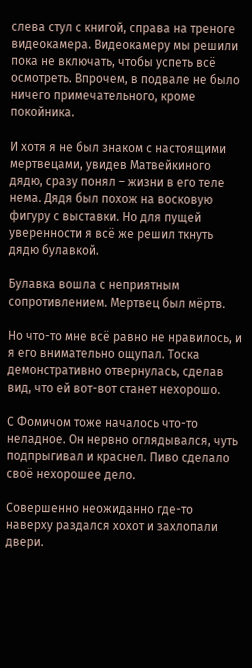слева стул с книгой, справа на треноге видеокамера. Видеокамеру мы решили пока не включать, чтобы успеть всё осмотреть. Впрочем, в подвале не было ничего примечательного, кроме покойника.

И хотя я не был знаком с настоящими мертвецами, увидев Матвейкиного дядю, сразу понял – жизни в его теле нема. Дядя был похож на восковую фигуру с выставки. Но для пущей уверенности я всё же решил ткнуть дядю булавкой.

Булавка вошла с неприятным сопротивлением. Мертвец был мёртв.

Но что-то мне всё равно не нравилось, и я его внимательно ощупал. Тоска демонстративно отвернулась, сделав вид, что ей вот-вот станет нехорошо.

С Фомичом тоже началось что-то неладное. Он нервно оглядывался, чуть подпрыгивал и краснел. Пиво сделало своё нехорошее дело.

Совершенно неожиданно где-то наверху раздался хохот и захлопали двери.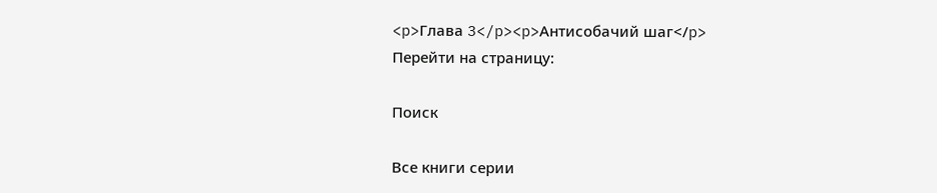<p>Глава 3</p><p>Антисобачий шаг</p>
Перейти на страницу:

Поиск

Все книги серии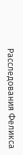Расследования Феликса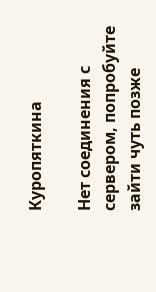Куропяткина

Нет соединения с сервером, попробуйте зайти чуть позже